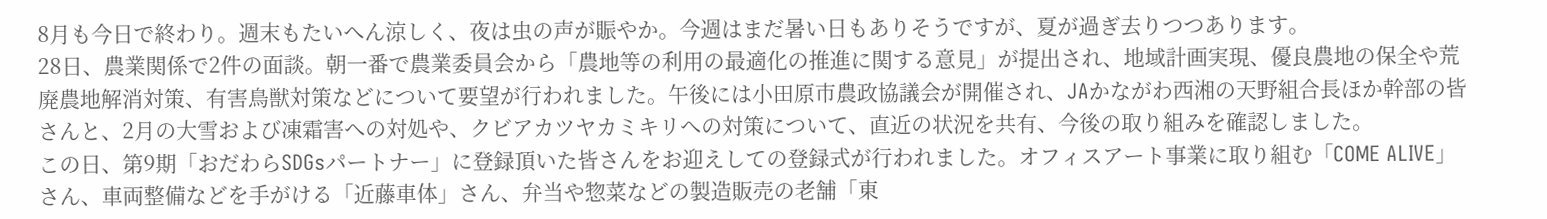8月も今日で終わり。週末もたいへん涼しく、夜は虫の声が賑やか。今週はまだ暑い日もありそうですが、夏が過ぎ去りつつあります。
28日、農業関係で2件の面談。朝一番で農業委員会から「農地等の利用の最適化の推進に関する意見」が提出され、地域計画実現、優良農地の保全や荒廃農地解消対策、有害鳥獣対策などについて要望が行われました。午後には小田原市農政協議会が開催され、JAかながわ西湘の天野組合長ほか幹部の皆さんと、2月の大雪および凍霜害への対処や、クビアカツヤカミキリへの対策について、直近の状況を共有、今後の取り組みを確認しました。
この日、第9期「おだわらSDGsパートナー」に登録頂いた皆さんをお迎えしての登録式が行われました。オフィスアート事業に取り組む「COME ALIVE」さん、車両整備などを手がける「近藤車体」さん、弁当や惣菜などの製造販売の老舗「東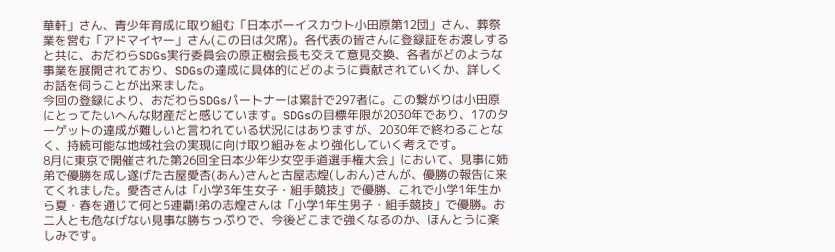華軒」さん、青少年育成に取り組む「日本ボーイスカウト小田原第12団」さん、葬祭業を営む「アドマイヤー」さん(この日は欠席)。各代表の皆さんに登録証をお渡しすると共に、おだわらSDGs実行委員会の原正樹会長も交えて意見交換、各者がどのような事業を展開されており、SDGsの達成に具体的にどのように貢献されていくか、詳しくお話を伺うことが出来ました。
今回の登録により、おだわらSDGsパートナーは累計で297者に。この繋がりは小田原にとってたいへんな財産だと感じています。SDGsの目標年限が2030年であり、17のターゲットの達成が難しいと言われている状況にはありますが、2030年で終わることなく、持続可能な地域社会の実現に向け取り組みをより強化していく考えです。
8月に東京で開催された第26回全日本少年少女空手道選手権大会」において、見事に姉弟で優勝を成し遂げた古屋愛杏(あん)さんと古屋志煌(しおん)さんが、優勝の報告に来てくれました。愛杏さんは「小学3年生女子・組手競技」で優勝、これで小学1年生から夏・春を通じて何と5連覇!弟の志煌さんは「小学1年生男子・組手競技」で優勝。お二人とも危なげない見事な勝ちっぷりで、今後どこまで強くなるのか、ほんとうに楽しみです。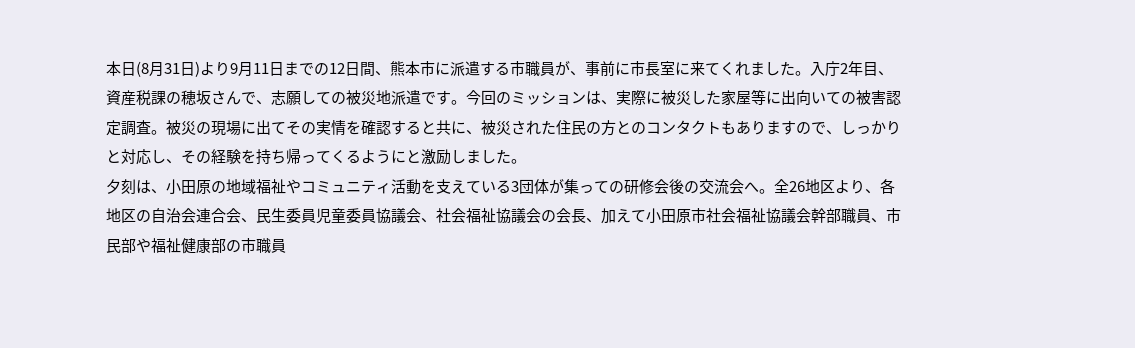本日(8月31日)より9月11日までの12日間、熊本市に派遣する市職員が、事前に市長室に来てくれました。入庁2年目、資産税課の穂坂さんで、志願しての被災地派遣です。今回のミッションは、実際に被災した家屋等に出向いての被害認定調査。被災の現場に出てその実情を確認すると共に、被災された住民の方とのコンタクトもありますので、しっかりと対応し、その経験を持ち帰ってくるようにと激励しました。
夕刻は、小田原の地域福祉やコミュニティ活動を支えている3団体が集っての研修会後の交流会へ。全26地区より、各地区の自治会連合会、民生委員児童委員協議会、社会福祉協議会の会長、加えて小田原市社会福祉協議会幹部職員、市民部や福祉健康部の市職員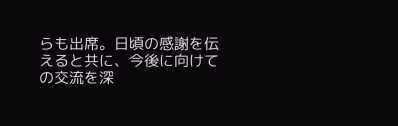らも出席。日頃の感謝を伝えると共に、今後に向けての交流を深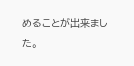めることが出来ました。